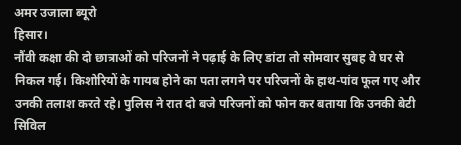अमर उजाला ब्यूरो
हिसार।
नौंवी कक्षा की दो छात्राओं को परिजनों ने पढ़ाई के लिए डांटा तो सोमवार सुबह वे घर से निकल गई। किशोरियों के गायब होने का पता लगने पर परिजनों के हाथ-पांव फूल गए और उनकी तलाश करते रहे। पुलिस ने रात दो बजे परिजनों को फोन कर बताया कि उनकी बेटी सिविल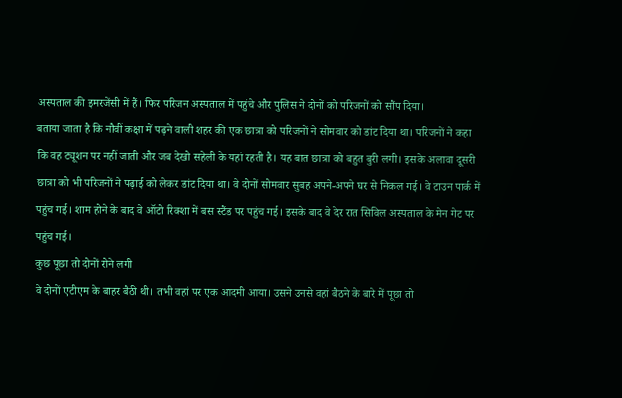अस्पताल की इमरजेंसी में हैं। फिर परिजन अस्पताल में पहुंचे और पुलिस ने दोनों को परिजनों को सौंप दिया।
बताया जाता है कि नौवीं कक्षा में पढ़ने वाली शहर की एक छात्रा को परिजनों ने सोमवार को डांट दिया था। परिजनों ने कहा कि वह ट्यूशन पर नहीं जाती और जब देखो सहेली के यहां रहती है। यह बात छात्रा को बहुत बुरी लगी। इसके अलावा दूसरी छात्रा को भी परिजनों ने पढ़ाई को लेकर डांट दिया था। वे दोनों सोमवार सुबह अपने-अपने घर से निकल गई। वे टाउन पार्क में पहुंच गई। शाम होने के बाद वे ऑटो रिक्शा में बस स्टैंड पर पहुंच गई। इसके बाद वे देर रात सिविल अस्पताल के मेन गेट पर पहुंच गई।
कुछ पूछा तो दोनों रोने लगी
वे दोनों एटीएम के बाहर बैठी थी। तभी वहां पर एक आदमी आया। उसने उनसे वहां बैठने के बारे में पूछा तो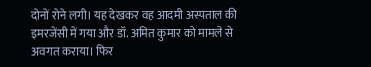दोनों रोने लगी। यह देखकर वह आदमी अस्पताल की इमरजेंसी में गया और डॉ. अमित कुमार को मामले से अवगत कराया। फिर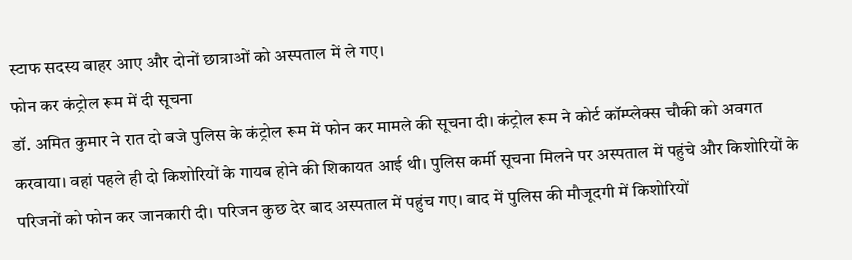स्टाफ सदस्य बाहर आए और दोनों छात्राओं को अस्पताल में ले गए।
फोन कर कंट्रोल रूम में दी सूचना
डॉ. अमित कुमार ने रात दो बजे पुलिस के कंट्रोल रूम में फोन कर मामले की सूचना दी। कंट्रोल रूम ने कोर्ट कॉम्प्लेक्स चौकी को अवगत करवाया। वहां पहले ही दो किशोरियों के गायब होने की शिकायत आई थी। पुलिस कर्मी सूचना मिलने पर अस्पताल में पहुंचे और किशोरियों के परिजनों को फोन कर जानकारी दी। परिजन कुछ देर बाद अस्पताल में पहुंच गए। बाद में पुलिस की मौजूदगी में किशोरियों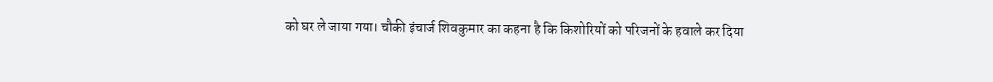को घर ले जाया गया। चौकी इंचार्ज शिवकुमार का कहना है कि किशोरियों को परिजनों के हवाले कर दिया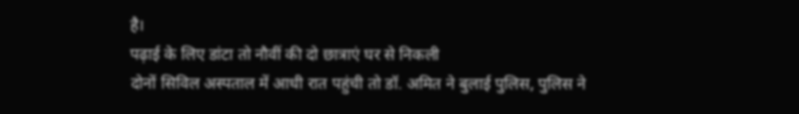है।
पढ़ाई के लिए डांटा तो नौवीं की दो छात्राएं घर से निकली
दोनों सिविल अस्पताल में आधी रात पहुंची तो डॉ. अमित ने बुलाई पुलिस, पुलिस ने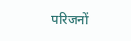परिजनों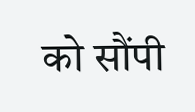को सौंपी